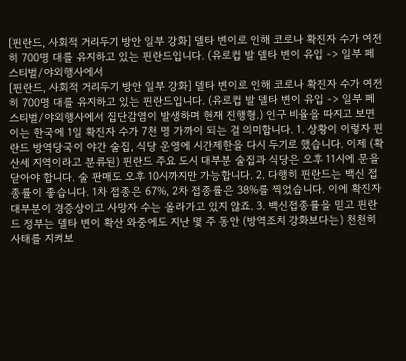[핀란드, 사회적 거리두기 방안 일부 강화] 델타 변이로 인해 코로나 확진자 수가 여전히 700명 대를 유지하고 있는 핀란드입니다. (유로컵 발 델타 변이 유입 -> 일부 페스티벌/야외행사에서
[핀란드, 사회적 거리두기 방안 일부 강화] 델타 변이로 인해 코로나 확진자 수가 여전히 700명 대를 유지하고 있는 핀란드입니다. (유로컵 발 델타 변이 유입 -> 일부 페스티벌/야외행사에서 집단감염이 발생하며 현재 진행형.) 인구 비율을 따지고 보면 이는 한국에 1일 확진자 수가 7천 명 가까이 되는 걸 의미합니다. 1. 상황이 이렇자 핀란드 방역당국이 야간 술집, 식당 운영에 시간제한을 다시 두기로 했습니다. 이제 (확산세 지역이라고 분류된) 핀란드 주요 도시 대부분 술집과 식당은 오후 11시에 문을 닫아야 합니다. 술 판매도 오후 10시까지만 가능합니다. 2. 다행히 핀란드는 백신 접종률이 좋습니다. 1차 접종은 67%, 2차 접종률은 38%를 찍었습니다. 이에 확진자 대부분이 경증상이고 사망자 수는 올라가고 있지 않죠. 3. 백신접종률을 믿고 핀란드 정부는 델타 변이 확산 와중에도 지난 몇 주 동안 (방역조치 강화보다는) 천천히 사태를 지켜보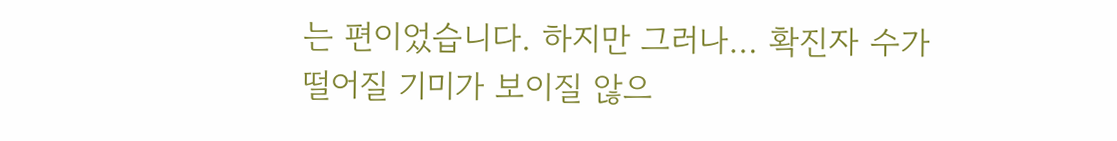는 편이었습니다. 하지만 그러나… 확진자 수가 떨어질 기미가 보이질 않으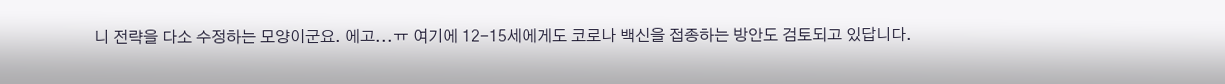니 전략을 다소 수정하는 모양이군요. 에고...ㅠ 여기에 12-15세에게도 코로나 백신을 접종하는 방안도 검토되고 있답니다.